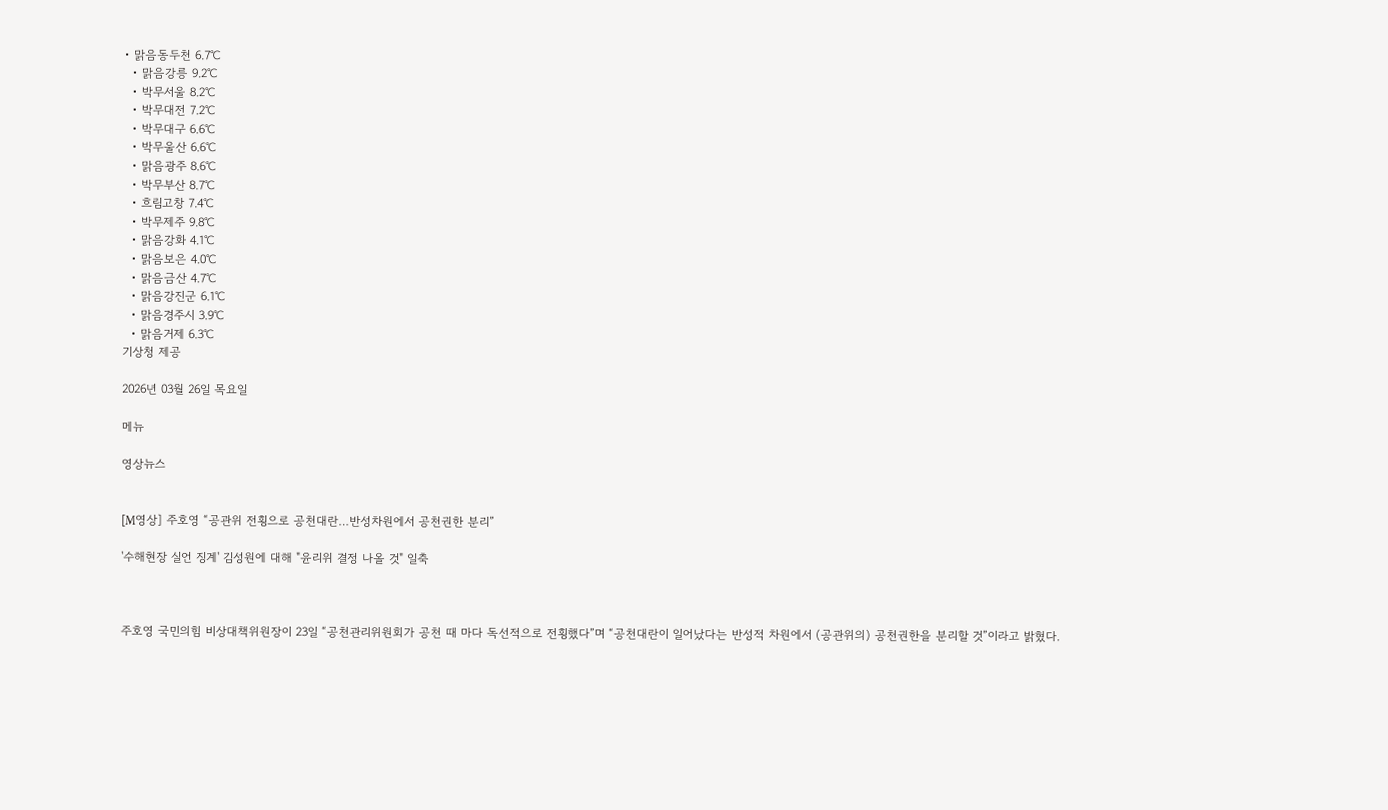• 맑음동두천 6.7℃
  • 맑음강릉 9.2℃
  • 박무서울 8.2℃
  • 박무대전 7.2℃
  • 박무대구 6.6℃
  • 박무울산 6.6℃
  • 맑음광주 8.6℃
  • 박무부산 8.7℃
  • 흐림고창 7.4℃
  • 박무제주 9.8℃
  • 맑음강화 4.1℃
  • 맑음보은 4.0℃
  • 맑음금산 4.7℃
  • 맑음강진군 6.1℃
  • 맑음경주시 3.9℃
  • 맑음거제 6.3℃
기상청 제공

2026년 03월 26일 목요일

메뉴

영상뉴스


[M영상] 주호영 “공관위 전횡으로 공천대란…반성차원에서 공천권한 분리”

'수해현장 실언 징계' 김성원에 대해 "윤리위 결정 나올 것" 일축



주호영 국민의힘 비상대책위원장이 23일 “공천관리위원회가 공천 때 마다 독선적으로 전횡했다”며 “공천대란이 일어났다는 반성적 차원에서 (공관위의) 공천권한을 분리할 것”이라고 밝혔다.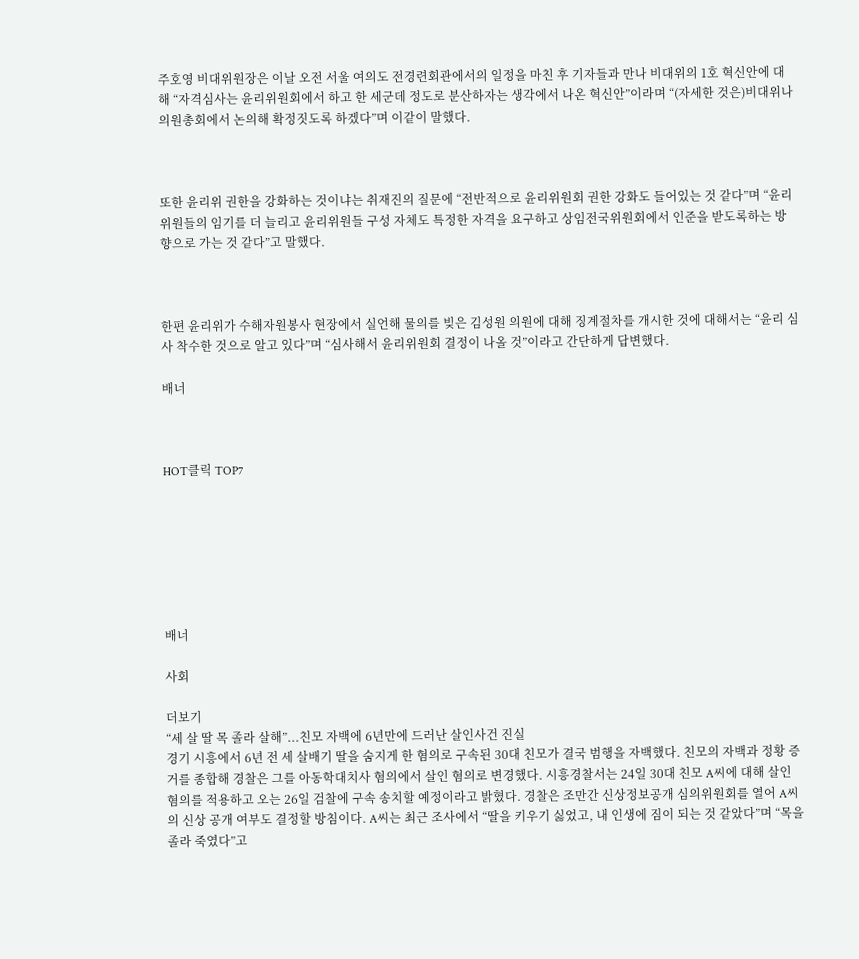주호영 비대위원장은 이날 오전 서울 여의도 전경련회관에서의 일정을 마친 후 기자들과 만나 비대위의 1호 혁신안에 대해 “자격심사는 윤리위원회에서 하고 한 세군데 정도로 분산하자는 생각에서 나온 혁신안”이라며 “(자세한 것은)비대위나 의원총회에서 논의해 확정짓도록 하겠다”며 이같이 말했다.



또한 윤리위 권한을 강화하는 것이냐는 취재진의 질문에 “전반적으로 윤리위원회 권한 강화도 들어있는 것 같다”며 “윤리위원들의 임기를 더 늘리고 윤리위원들 구성 자체도 특정한 자격을 요구하고 상임전국위원회에서 인준을 받도록하는 방향으로 가는 것 같다”고 말했다.



한편 윤리위가 수해자원봉사 현장에서 실언해 물의를 빚은 김성원 의원에 대해 징계절차를 개시한 것에 대해서는 “윤리 심사 착수한 것으로 알고 있다”며 “심사해서 윤리위원회 결정이 나올 것”이라고 간단하게 답변했다.

배너



HOT클릭 TOP7







배너

사회

더보기
“세 살 딸 목 졸라 살해”...친모 자백에 6년만에 드러난 살인사건 진실
경기 시흥에서 6년 전 세 살배기 딸을 숨지게 한 혐의로 구속된 30대 친모가 결국 범행을 자백했다. 친모의 자백과 정황 증거를 종합해 경찰은 그를 아동학대치사 혐의에서 살인 혐의로 변경했다. 시흥경찰서는 24일 30대 친모 A씨에 대해 살인 혐의를 적용하고 오는 26일 검찰에 구속 송치할 예정이라고 밝혔다. 경찰은 조만간 신상정보공개 심의위원회를 열어 A씨의 신상 공개 여부도 결정할 방침이다. A씨는 최근 조사에서 “딸을 키우기 싫었고, 내 인생에 짐이 되는 것 같았다”며 “목을 졸라 죽였다”고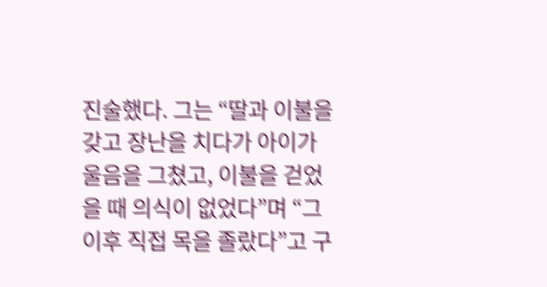진술했다. 그는 “딸과 이불을 갖고 장난을 치다가 아이가 울음을 그쳤고, 이불을 걷었을 때 의식이 없었다”며 “그 이후 직접 목을 졸랐다”고 구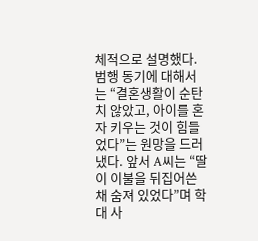체적으로 설명했다. 범행 동기에 대해서는 “결혼생활이 순탄치 않았고, 아이를 혼자 키우는 것이 힘들었다”는 원망을 드러냈다. 앞서 A씨는 “딸이 이불을 뒤집어쓴 채 숨져 있었다”며 학대 사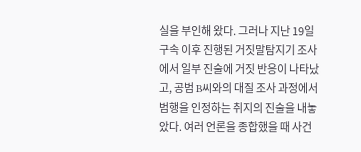실을 부인해 왔다. 그러나 지난 19일 구속 이후 진행된 거짓말탐지기 조사에서 일부 진술에 거짓 반응이 나타났고, 공범 B씨와의 대질 조사 과정에서 범행을 인정하는 취지의 진술을 내놓았다. 여러 언론을 종합했을 때 사건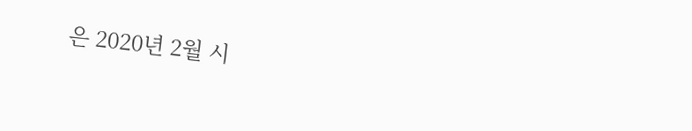은 2020년 2월 시